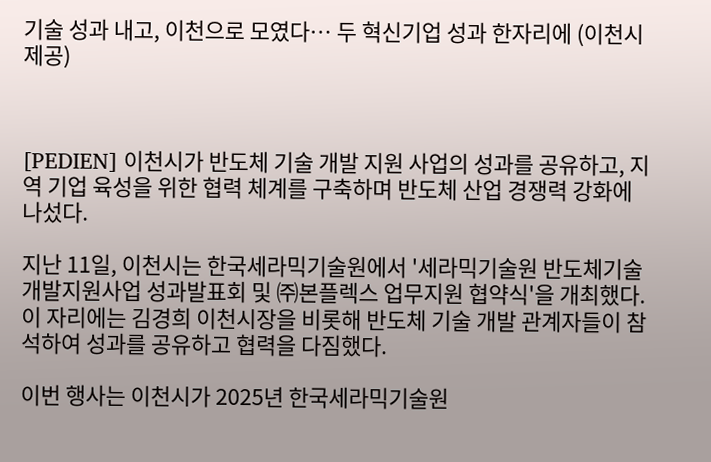기술 성과 내고, 이천으로 모였다… 두 혁신기업 성과 한자리에 (이천시 제공)



[PEDIEN] 이천시가 반도체 기술 개발 지원 사업의 성과를 공유하고, 지역 기업 육성을 위한 협력 체계를 구축하며 반도체 산업 경쟁력 강화에 나섰다.

지난 11일, 이천시는 한국세라믹기술원에서 '세라믹기술원 반도체기술개발지원사업 성과발표회 및 ㈜본플렉스 업무지원 협약식'을 개최했다. 이 자리에는 김경희 이천시장을 비롯해 반도체 기술 개발 관계자들이 참석하여 성과를 공유하고 협력을 다짐했다.

이번 행사는 이천시가 2025년 한국세라믹기술원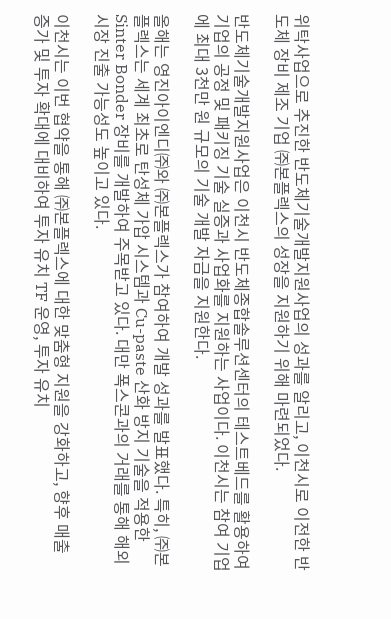위탁사업으로 추진한 반도체기술개발지원사업의 성과를 알리고, 이천시로 이전한 반도체 장비 제조 기업 ㈜본플렉스의 성장을 지원하기 위해 마련되었다.

반도체기술개발지원사업은 이천시 반도체종합솔루션센터의 테스트베드를 활용하여 기업의 공정 및 패키징 기술 실증과 사업화를 지원하는 사업이다. 이천시는 참여 기업에 최대 3천만 원 규모의 기술 개발 자금을 지원한다.

올해는 영진아이엔디㈜와 ㈜본플렉스가 참여하여 개발 성과를 발표했다. 특히, ㈜본플렉스는 세계 최초로 탄성체 가압 시스템과 Cu-paste 산화 방지 기술을 적용한 Sinter Bonder 장비를 개발하여 주목받고 있다. 대만 폭스콘과의 거래를 통해 해외 시장 진출 가능성도 높이고 있다.

이천시는 이번 협약을 통해 ㈜본플렉스에 대한 맞춤형 지원을 강화하고, 향후 매출 증가 및 투자 확대에 대비하여 투자 유치 TF 운영, 투자 유치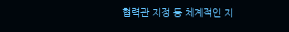협력관 지정 등 체계적인 지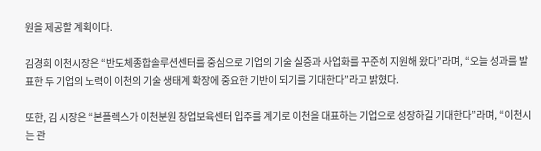원을 제공할 계획이다.

김경희 이천시장은 “반도체종합솔루션센터를 중심으로 기업의 기술 실증과 사업화를 꾸준히 지원해 왔다”라며, “오늘 성과를 발표한 두 기업의 노력이 이천의 기술 생태계 확장에 중요한 기반이 되기를 기대한다”라고 밝혔다.

또한, 김 시장은 “본플렉스가 이천분원 창업보육센터 입주를 계기로 이천을 대표하는 기업으로 성장하길 기대한다”라며, “이천시는 관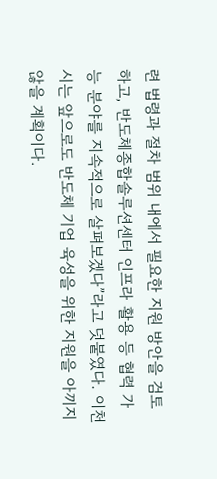련 법령과 절차 범위 내에서 필요한 지원 방안을 검토하고, 반도체종합솔루션센터 인프라 활용 등 협력 가능 분야를 지속적으로 살펴보겠다”라고 덧붙였다. 이천시는 앞으로도 반도체 기업 육성을 위한 지원을 아끼지 않을 계획이다.